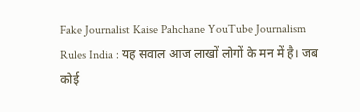Fake Journalist Kaise Pahchane YouTube Journalism Rules India : यह सवाल आज लाखों लोगों के मन में है। जब कोई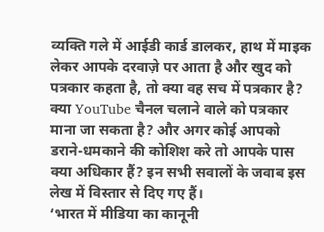व्यक्ति गले में आईडी कार्ड डालकर, हाथ में माइक लेकर आपके दरवाज़े पर आता है और खुद को पत्रकार कहता है, तो क्या वह सच में पत्रकार है? क्या YouTube चैनल चलाने वाले को पत्रकार माना जा सकता है? और अगर कोई आपको डराने-धमकाने की कोशिश करे तो आपके पास क्या अधिकार हैं? इन सभी सवालों के जवाब इस लेख में विस्तार से दिए गए हैं।
‘भारत में मीडिया का कानूनी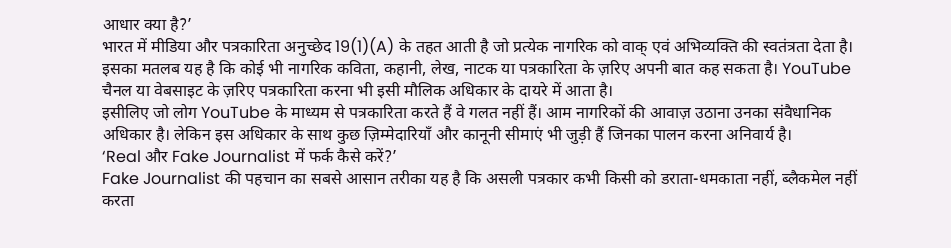आधार क्या है?’
भारत में मीडिया और पत्रकारिता अनुच्छेद 19(1)(A) के तहत आती है जो प्रत्येक नागरिक को वाक् एवं अभिव्यक्ति की स्वतंत्रता देता है। इसका मतलब यह है कि कोई भी नागरिक कविता, कहानी, लेख, नाटक या पत्रकारिता के ज़रिए अपनी बात कह सकता है। YouTube चैनल या वेबसाइट के ज़रिए पत्रकारिता करना भी इसी मौलिक अधिकार के दायरे में आता है।
इसीलिए जो लोग YouTube के माध्यम से पत्रकारिता करते हैं वे गलत नहीं हैं। आम नागरिकों की आवाज़ उठाना उनका संवैधानिक अधिकार है। लेकिन इस अधिकार के साथ कुछ ज़िम्मेदारियाँ और कानूनी सीमाएं भी जुड़ी हैं जिनका पालन करना अनिवार्य है।
‘Real और Fake Journalist में फर्क कैसे करें?’
Fake Journalist की पहचान का सबसे आसान तरीका यह है कि असली पत्रकार कभी किसी को डराता-धमकाता नहीं, ब्लैकमेल नहीं करता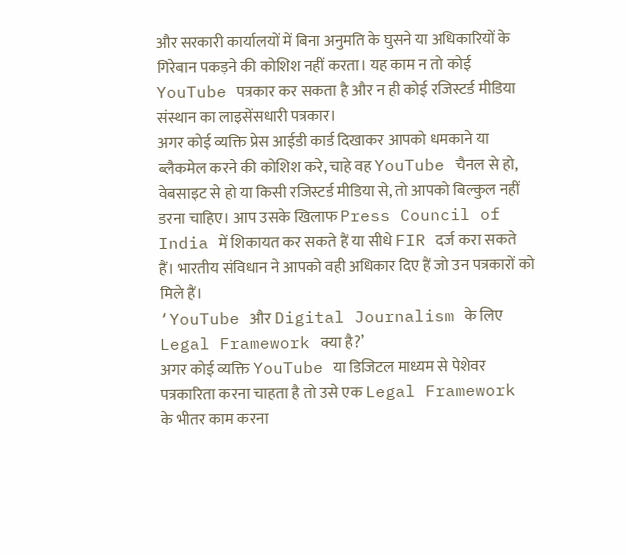और सरकारी कार्यालयों में बिना अनुमति के घुसने या अधिकारियों के गिरेबान पकड़ने की कोशिश नहीं करता। यह काम न तो कोई YouTube पत्रकार कर सकता है और न ही कोई रजिस्टर्ड मीडिया संस्थान का लाइसेंसधारी पत्रकार।
अगर कोई व्यक्ति प्रेस आईडी कार्ड दिखाकर आपको धमकाने या ब्लैकमेल करने की कोशिश करे, चाहे वह YouTube चैनल से हो, वेबसाइट से हो या किसी रजिस्टर्ड मीडिया से, तो आपको बिल्कुल नहीं डरना चाहिए। आप उसके खिलाफ Press Council of India में शिकायत कर सकते हैं या सीधे FIR दर्ज करा सकते हैं। भारतीय संविधान ने आपको वही अधिकार दिए हैं जो उन पत्रकारों को मिले हैं।
‘YouTube और Digital Journalism के लिए Legal Framework क्या है?’
अगर कोई व्यक्ति YouTube या डिजिटल माध्यम से पेशेवर पत्रकारिता करना चाहता है तो उसे एक Legal Framework के भीतर काम करना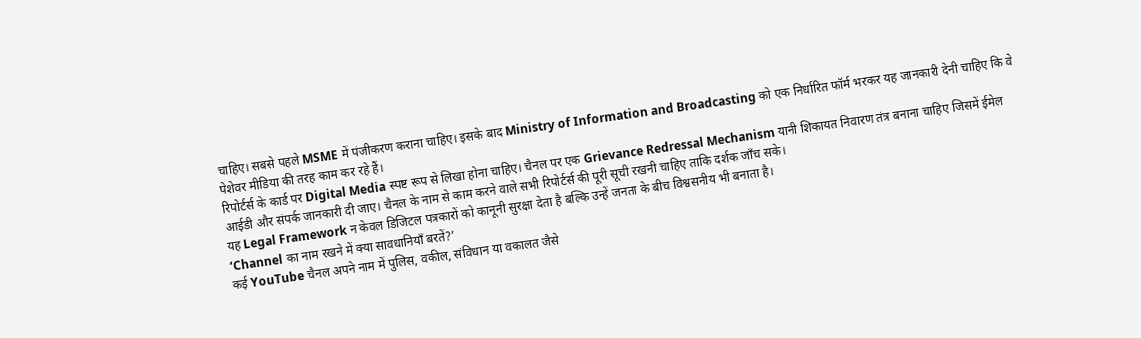चाहिए। सबसे पहले MSME में पंजीकरण कराना चाहिए। इसके बाद Ministry of Information and Broadcasting को एक निर्धारित फॉर्म भरकर यह जानकारी देनी चाहिए कि वे पेशेवर मीडिया की तरह काम कर रहे हैं।
रिपोर्टर्स के कार्ड पर Digital Media स्पष्ट रूप से लिखा होना चाहिए। चैनल पर एक Grievance Redressal Mechanism यानी शिकायत निवारण तंत्र बनाना चाहिए जिसमें ईमेल आईडी और संपर्क जानकारी दी जाए। चैनल के नाम से काम करने वाले सभी रिपोर्टर्स की पूरी सूची रखनी चाहिए ताकि दर्शक जाँच सके।
यह Legal Framework न केवल डिजिटल पत्रकारों को कानूनी सुरक्षा देता है बल्कि उन्हें जनता के बीच विश्वसनीय भी बनाता है।
‘Channel का नाम रखने में क्या सावधानियाँ बरतें?’
कई YouTube चैनल अपने नाम में पुलिस, वकील, संविधान या वकालत जैसे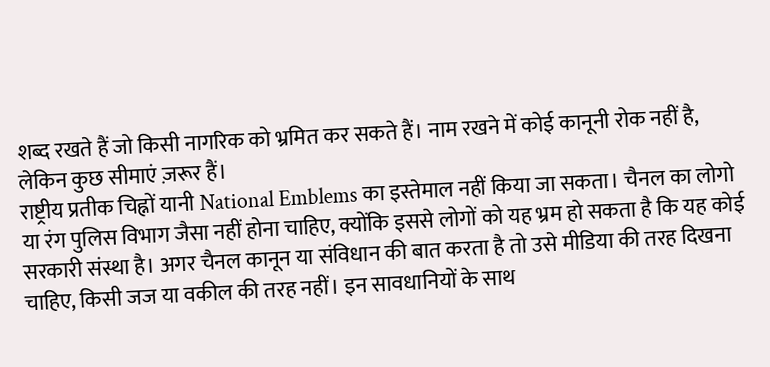शब्द रखते हैं जो किसी नागरिक को भ्रमित कर सकते हैं। नाम रखने में कोई कानूनी रोक नहीं है, लेकिन कुछ सीमाएं ज़रूर हैं।
राष्ट्रीय प्रतीक चिह्नों यानी National Emblems का इस्तेमाल नहीं किया जा सकता। चैनल का लोगो या रंग पुलिस विभाग जैसा नहीं होना चाहिए, क्योंकि इससे लोगों को यह भ्रम हो सकता है कि यह कोई सरकारी संस्था है। अगर चैनल कानून या संविधान की बात करता है तो उसे मीडिया की तरह दिखना चाहिए, किसी जज या वकील की तरह नहीं। इन सावधानियों के साथ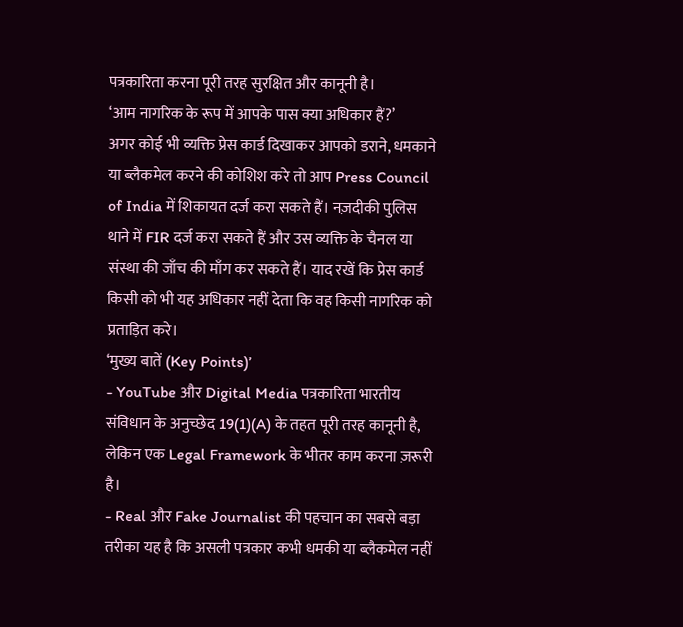पत्रकारिता करना पूरी तरह सुरक्षित और कानूनी है।
‘आम नागरिक के रूप में आपके पास क्या अधिकार हैं?’
अगर कोई भी व्यक्ति प्रेस कार्ड दिखाकर आपको डराने, धमकाने या ब्लैकमेल करने की कोशिश करे तो आप Press Council of India में शिकायत दर्ज करा सकते हैं। नज़दीकी पुलिस थाने में FIR दर्ज करा सकते हैं और उस व्यक्ति के चैनल या संस्था की जाँच की माँग कर सकते हैं। याद रखें कि प्रेस कार्ड किसी को भी यह अधिकार नहीं देता कि वह किसी नागरिक को प्रताड़ित करे।
‘मुख्य बातें (Key Points)’
- YouTube और Digital Media पत्रकारिता भारतीय संविधान के अनुच्छेद 19(1)(A) के तहत पूरी तरह कानूनी है, लेकिन एक Legal Framework के भीतर काम करना ज़रूरी है।
- Real और Fake Journalist की पहचान का सबसे बड़ा तरीका यह है कि असली पत्रकार कभी धमकी या ब्लैकमेल नहीं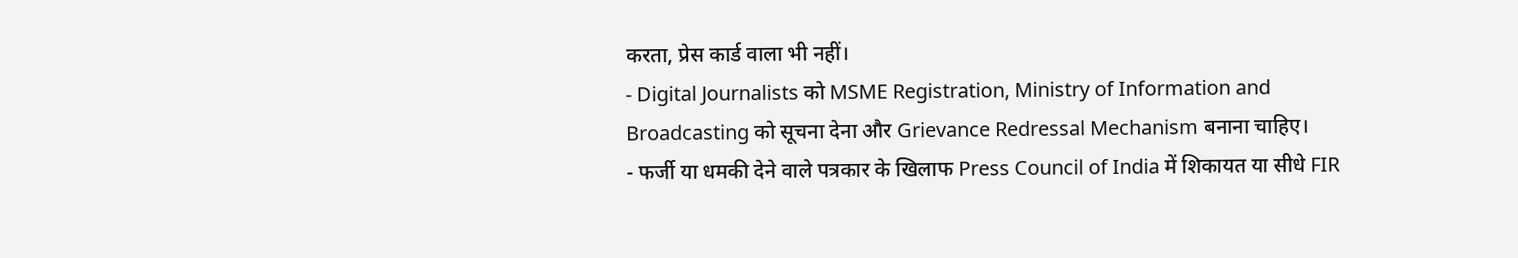करता, प्रेस कार्ड वाला भी नहीं।
- Digital Journalists को MSME Registration, Ministry of Information and Broadcasting को सूचना देना और Grievance Redressal Mechanism बनाना चाहिए।
- फर्जी या धमकी देने वाले पत्रकार के खिलाफ Press Council of India में शिकायत या सीधे FIR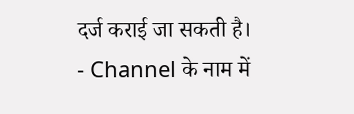दर्ज कराई जा सकती है।
- Channel के नाम में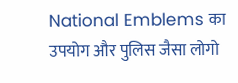National Emblems का उपयोग और पुलिस जैसा लोगो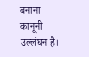बनाना कानूनी उल्लंघन है।